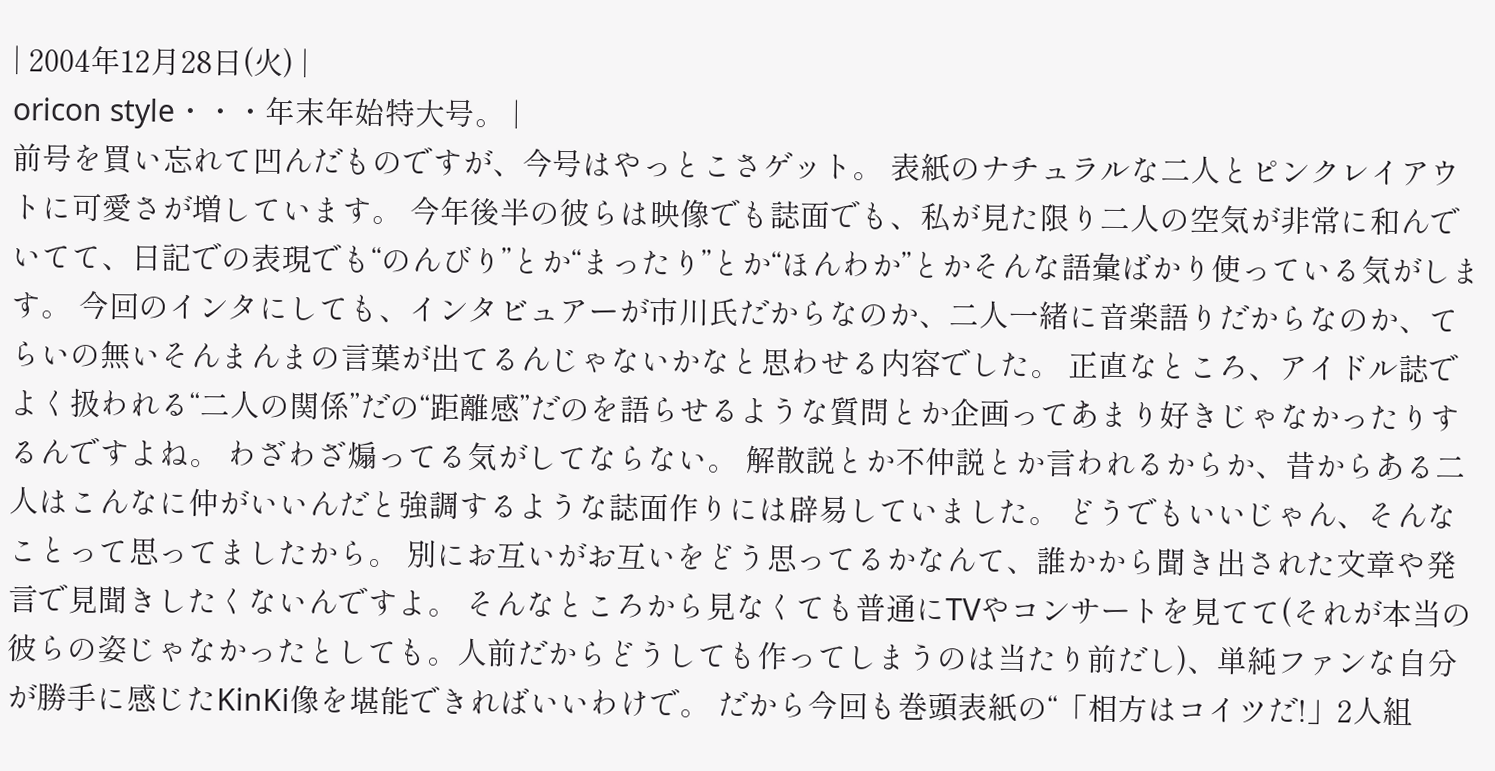| 2004年12月28日(火) |
oricon style・・・年末年始特大号。 |
前号を買い忘れて凹んだものですが、今号はやっとこさゲット。 表紙のナチュラルな二人とピンクレイアウトに可愛さが増しています。 今年後半の彼らは映像でも誌面でも、私が見た限り二人の空気が非常に和んでいてて、日記での表現でも“のんびり”とか“まったり”とか“ほんわか”とかそんな語彙ばかり使っている気がします。 今回のインタにしても、インタビュアーが市川氏だからなのか、二人一緒に音楽語りだからなのか、てらいの無いそんまんまの言葉が出てるんじゃないかなと思わせる内容でした。 正直なところ、アイドル誌でよく扱われる“二人の関係”だの“距離感”だのを語らせるような質問とか企画ってあまり好きじゃなかったりするんですよね。 わざわざ煽ってる気がしてならない。 解散説とか不仲説とか言われるからか、昔からある二人はこんなに仲がいいんだと強調するような誌面作りには辟易していました。 どうでもいいじゃん、そんなことって思ってましたから。 別にお互いがお互いをどう思ってるかなんて、誰かから聞き出された文章や発言で見聞きしたくないんですよ。 そんなところから見なくても普通にTVやコンサートを見てて(それが本当の彼らの姿じゃなかったとしても。人前だからどうしても作ってしまうのは当たり前だし)、単純ファンな自分が勝手に感じたKinKi像を堪能できればいいわけで。 だから今回も巻頭表紙の“「相方はコイツだ!」2人組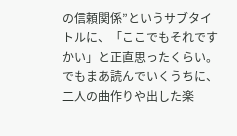の信頼関係”というサブタイトルに、「ここでもそれですかい」と正直思ったくらい。 でもまあ読んでいくうちに、二人の曲作りや出した楽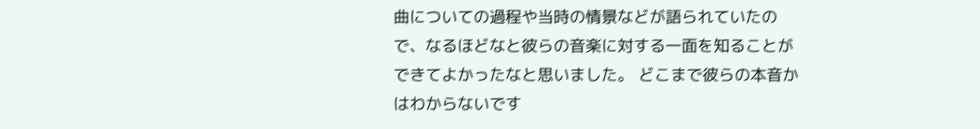曲についての過程や当時の情景などが語られていたので、なるほどなと彼らの音楽に対する一面を知ることができてよかったなと思いました。 どこまで彼らの本音かはわからないです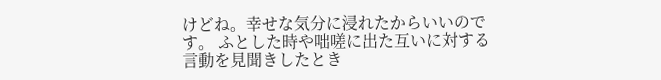けどね。幸せな気分に浸れたからいいのです。 ふとした時や咄嗟に出た互いに対する言動を見聞きしたとき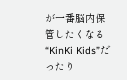が一番脳内保管したくなる“KinKi Kids”だったり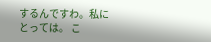するんですわ。私にとっては。 こ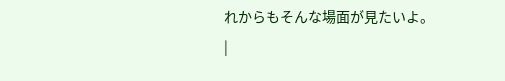れからもそんな場面が見たいよ。
|